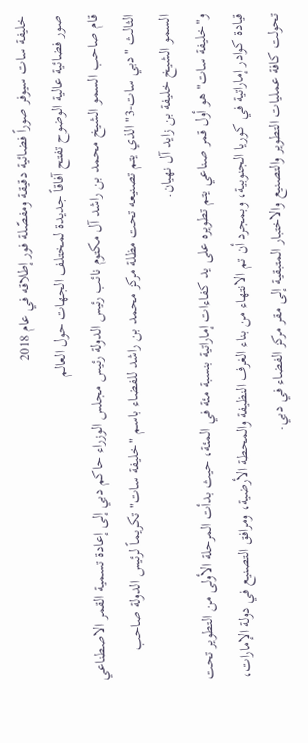خليفة سات سيوفر صوراً فضائية دقيقة ومفصّلة فور إطلاقه في عام 2018
صور فضائية عالية الوضوح تفتح آفاقاً جديدة لمختلف الجهات حول العالم
قام صاحب السمو الشيخ محمد بن راشد آل مكتوم نائب رئيس الدولة رئيس مجلس الوزراء حاكم دبي إلى إعادة تسمية القمر الاصطناعي الثالث "دبي سات-3" الذي يتم تصنيعه تحت مظلة مركز محمد بن راشد للفضاء باسم "خليفة سات" تكريماً لرئيس الدولة صاحب السمو الشيخ خليفة بن زايد آل نهيان.
و"خليفة سات" هو أول قمر صناعي يتم تطويره على يد كفاءات إماراتية بنسبة مئة في المئة، حيث بدأت المرحلة الأولى من التطوير تحت قيادة كوادر إماراتية في كوريا الجنوبية، وبمجرد أن تم الانتهاء من بناء الغرف النظيفة والمحطة الأرضية، ومرافق التصنيع في دولة الإمارات، تحولت كافة عمليات التطوير والتصنيع والاختبار المتبقية إلى مقر مركز الفضاء في دبي.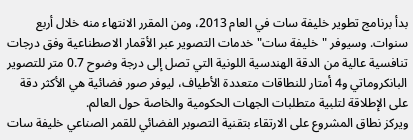بدأ برنامج تطوير خليفة سات في العام 2013، ومن المقرر الانتهاء منه خلال أربع سنوات. وسيوفر "خليفة سات" خدمات التصوير عبر الأقمار الاصطناعية وفق درجات تنافسية عالية من الدقة الهندسية اللونية التي تصل إلى درجة وضوح 0.7 متر للتصوير البانكروماتي و4 أمتار للنطاقات متعددة الأطياف، ليوفر صور فضائية هي الأكثر دقة على الإطلاقة لتلبية متطلبات الجهات الحكومية والخاصة حول العالم.
ويركز نطاق المشروع على الارتقاء بتقنية التصوبر الفضائي للقمر الصناعي خليفة سات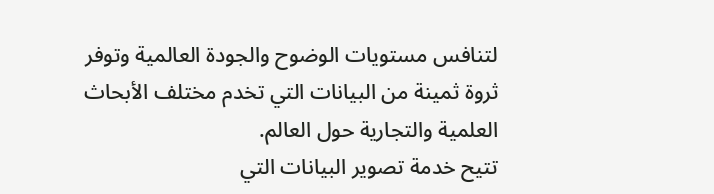لتنافس مستويات الوضوح والجودة العالمية وتوفر ثروة ثمينة من البيانات التي تخدم مختلف الأبحاث العلمية والتجارية حول العالم.
تتيح خدمة تصوير البيانات التي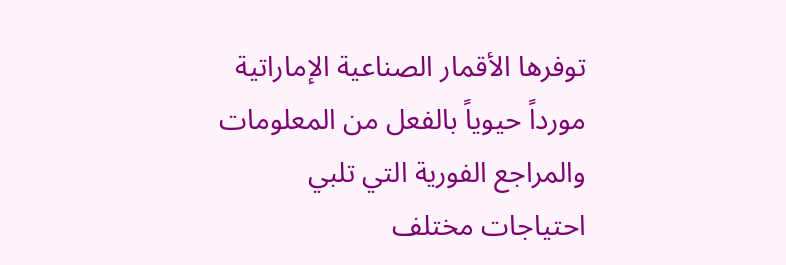توفرها الأقمار الصناعية الإماراتية مورداً حيوياً بالفعل من المعلومات والمراجع الفورية التي تلبي احتياجات مختلف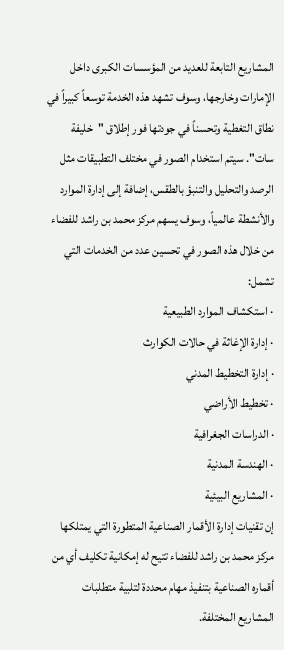المشاريع التابعة للعديد من المؤسسات الكبرى داخل الإمارات وخارجها، وسوف تشهد هذه الخدمة توسعاً كبيراً في نطاق التغطية وتحسناً في جودتها فور إطلاق "خليفة سات". سيتم استخدام الصور في مختلف التطبيقات مثل الرصد والتحليل والتنبؤ بالطقس، إضافة إلى إدارة الموارد والأنشطة عالمياً، وسوف يسهم مركز محمد بن راشد للفضاء من خلال هذه الصور في تحسين عدد من الخدمات التي تشمل:
· استكشاف الموارد الطبيعية
· إدارة الإغاثة في حالات الكوارث
· إدارة التخطيط المدني
· تخطيط الأراضي
· الدراسات الجغرافية
· الهندسة المدنية
· المشاريع البيئية
إن تقنيات إدارة الأقمار الصناعية المتطورة التي يمتلكها مركز محمد بن راشد للفضاء تتيح له إمكانية تكليف أي من أقماره الصناعية بتنفيذ مهام محددة لتلبية متطلبات المشاريع المختلفة.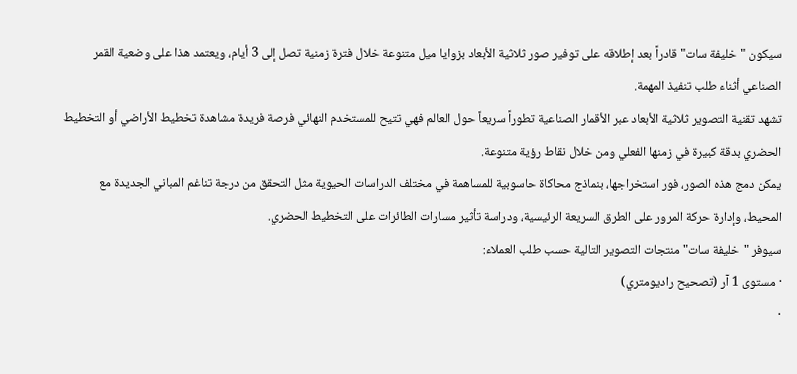سيكون "خليفة سات" قادراً بعد إطلاقه على توفير صور ثلاثية الأبعاد بزوايا ميل متنوعة خلال فترة زمنية تصل إلى 3 أيام، ويعتمد هذا على وضعية القمر الصناعي أثناء طلب تنفيذ المهمة.
تشهد تقنية التصوير ثلاثية الأبعاد عبر الأقمار الصناعية تطوراً سريعاً حول العالم فهي تتيح للمستخدم النهائي فرصة فريدة مشاهدة تخطيط الأراضي أو التخطيط الحضري بدقة كبيرة في زمنها الفعلي ومن خلال نقاط رؤية متنوعة.
يمكن دمج هذه الصور، فور استخراجها، بنماذج محاكاة حاسوبية للمساهمة في مختلف الدراسات الحيوية مثل التحقق من درجة تناغم المباني الجديدة مع المحيط، وإدارة حركة المرور على الطرق السريعة الرئيسية، ودراسة تأثير مسارات الطائرات على التخطيط الحضري.
سيوفر "خليفة سات" منتجات التصوير التالية حسب طلب العملاء:
· مستوى 1 آر (تصحيح راديومتري)
·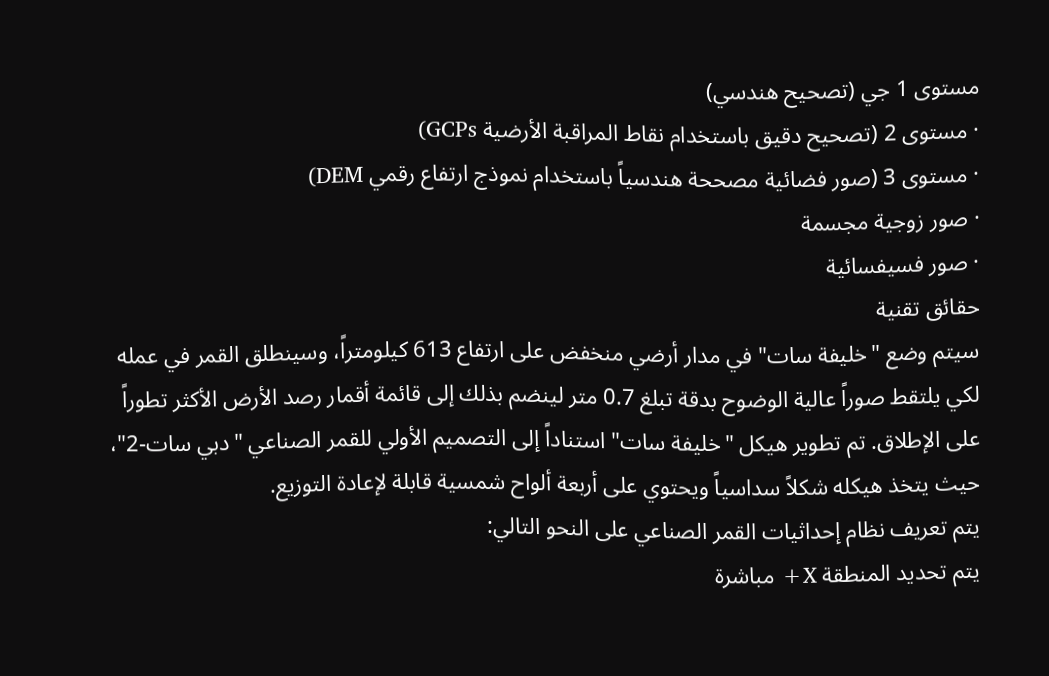مستوى 1 جي (تصحيح هندسي)
· مستوى 2 (تصحيح دقيق باستخدام نقاط المراقبة الأرضية GCPs)
· مستوى 3 (صور فضائية مصححة هندسياً باستخدام نموذج ارتفاع رقمي DEM)
· صور زوجية مجسمة
· صور فسيفسائية
حقائق تقنية
سيتم وضع "خليفة سات" في مدار أرضي منخفض على ارتفاع 613 كيلومتراً، وسينطلق القمر في عمله لكي يلتقط صوراً عالية الوضوح بدقة تبلغ 0.7 متر لينضم بذلك إلى قائمة أقمار رصد الأرض الأكثر تطوراً على الإطلاق. تم تطوير هيكل "خليفة سات" استناداً إلى التصميم الأولي للقمر الصناعي "دبي سات-2"، حيث يتخذ هيكله شكلاً سداسياً ويحتوي على أربعة ألواح شمسية قابلة لإعادة التوزيع.
يتم تعريف نظام إحداثيات القمر الصناعي على النحو التالي:
يتم تحديد المنطقة X+ مباشرة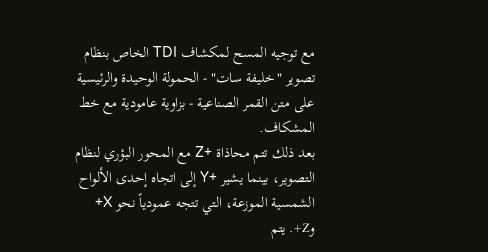مع توجيه المسح لمكشاف TDI الخاص بنظام تصوير "خليفة سات" - الحمولة الوحيدة والرئيسية على متن القمر الصناعية - بزاوية عامودية مع خط المشكاف.
بعد ذلك تتم محاذاة +Z مع المحور البؤري لنظام التصوير، بينما يشير +Y إلى اتجاه إحدى الألواح الشمسية الموزعة، التي تتجه عمودياً نحو X+ وZ+. يتم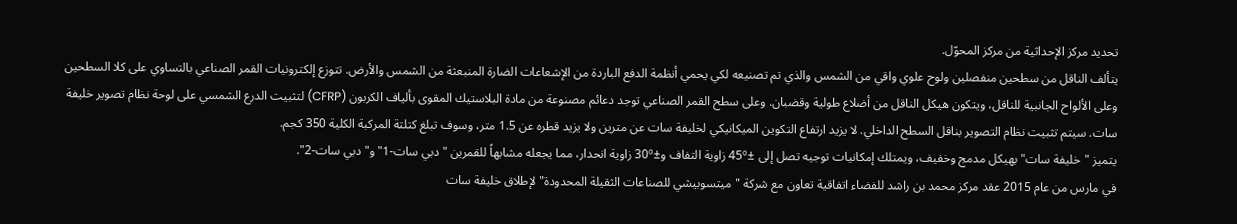تحديد مركز الإحداثية من مركز المحوّل.
يتألف الناقل من سطحين منفصلين ولوح علوي واقي من الشمس والذي تم تصنيعه لكي يحمي أنظمة الدفع الباردة من الإشعاعات الضارة المنبعثة من الشمس والأرض. تتوزع إلكترونيات القمر الصناعي بالتساوي على كلا السطحين وعلى الألواح الجانبية للناقل، ويتكون هيكل الناقل من أضلاع طولية وقضبان. وعلى سطح القمر الصناعي توجد دعائم مصنوعة من مادة البلاستيك المقوى بألياف الكربون (CFRP) لتثبيت الدرع الشمسي على لوحة نظام تصوير خليفة سات. سيتم تثبيت نظام التصوير بناقل السطح الداخلي. لا يزيد ارتفاع التكوين الميكانيكي لخليفة سات عن مترين ولا يزيد قطره عن 1.5 متر، وسوف تبلغ كتلتة المركبة الكلية 350 كجم.
يتميز "خليفة سات" بهيكل مدمج وخفيف، ويمتلك إمكانيات توجيه تصل إلى ±45º زاوية التفاف و±30º زاوية انحدار، مما يجعله مشابهاً للقمرين "دبي سات-1" و"دبي سات-2".
في مارس من عام 2015 عقد مركز محمد بن راشد للفضاء اتفاقية تعاون مع شركة "ميتسوبيشي للصناعات الثقيلة المحدودة" لإطلاق خليفة سات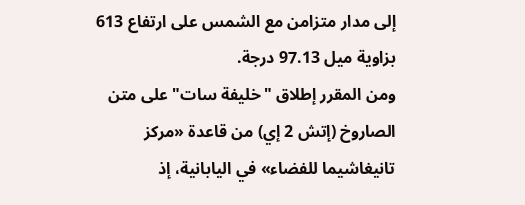إلى مدار متزامن مع الشمس على ارتفاع 613 بزاوية ميل 97.13 درجة.
ومن المقرر إطلاق "خليفة سات" على متن الصاروخ (إتش 2 إي) من قاعدة «مركز تانيغاشيما للفضاء» في اليابانية، إذ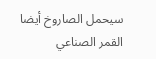سيحمل الصاروخ أيضا القمر الصناعي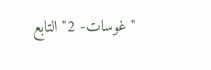"غوسات- 2" التابع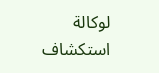لوكالة استكشاف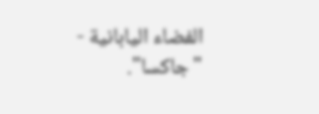الفضاء اليابانية - "جاكسا".